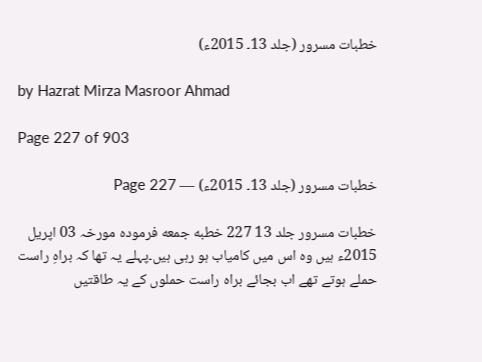خطبات مسرور (جلد 13۔ 2015ء)

by Hazrat Mirza Masroor Ahmad

Page 227 of 903

خطبات مسرور (جلد 13۔ 2015ء) — Page 227

خطبات مسرور جلد 13 227 خطبه جمعه فرمودہ مورخہ 03 اپریل 2015ء ہیں وہ اس میں کامیاب ہو رہی ہیں۔پہلے یہ تھا کہ براہِ راست حملے ہوتے تھے اب بجائے براہ راست حملوں کے یہ طاقتیں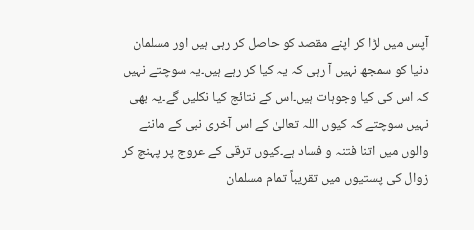آپس میں لڑا کر اپنے مقصد کو حاصل کر رہی ہیں اور مسلمان دنیا کو سمجھ نہیں آ رہی کہ یہ کیا کر رہے ہیں۔یہ سوچتے نہیں کہ اس کی کیا وجوہات ہیں۔اس کے نتائج کیا نکلیں گے۔یہ بھی نہیں سوچتے کہ کیوں اللہ تعالیٰ کے اس آخری نبی کے ماننے والوں میں اتنا فتنہ و فساد ہے۔کیوں ترقی کے عروج پر پہنچ کر زوال کی پستیوں میں تقریباً تمام مسلمان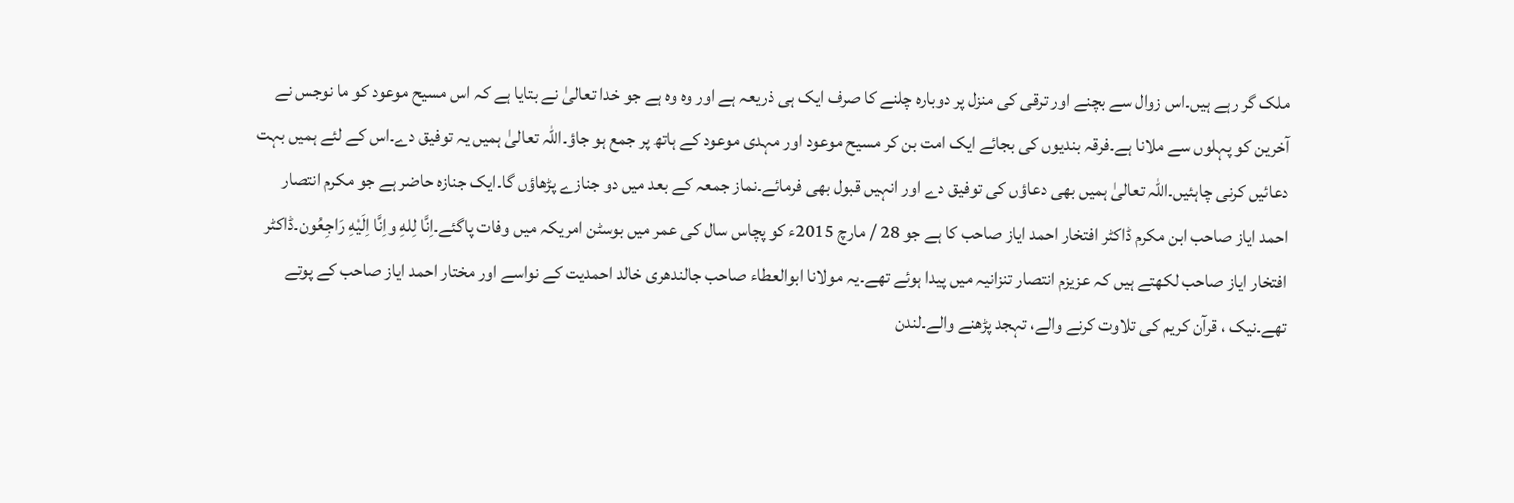ملک گر رہے ہیں۔اس زوال سے بچنے اور ترقی کی منزل پر دوبارہ چلنے کا صرف ایک ہی ذریعہ ہے اور وہ وہ ہے جو خدا تعالیٰ نے بتایا ہے کہ اس مسیح موعود کو ما نوجس نے آخرین کو پہلوں سے ملانا ہے۔فرقہ بندیوں کی بجائے ایک امت بن کر مسیح موعود اور مہدی موعود کے ہاتھ پر جمع ہو جاؤ۔اللہ تعالیٰ ہمیں یہ توفیق دے۔اس کے لئے ہمیں بہت دعائیں کرنی چاہئیں۔اللہ تعالیٰ ہمیں بھی دعاؤں کی توفیق دے اور انہیں قبول بھی فرمائے۔نماز جمعہ کے بعد میں دو جنازے پڑھاؤں گا۔ایک جنازہ حاضر ہے جو مکرم انتصار احمد ایاز صاحب ابن مکرم ڈاکٹر افتخار احمد ایاز صاحب کا ہے جو 28 / مارچ 2015ء کو پچاس سال کی عمر میں بوسٹن امریکہ میں وفات پاگئے۔اِنَّا لِلهِ واِنَّا اِلَيْهِ رَاجِعُون۔ڈاکٹر افتخار ایاز صاحب لکھتے ہیں کہ عزیزم انتصار تنزانیہ میں پیدا ہوئے تھے۔یہ مولانا ابوالعطاء صاحب جالندھری خالد احمدیت کے نواسے اور مختار احمد ایاز صاحب کے پوتے تھے۔نیک ، قرآن کریم کی تلاوت کرنے والے، تہجد پڑھنے والے۔لندن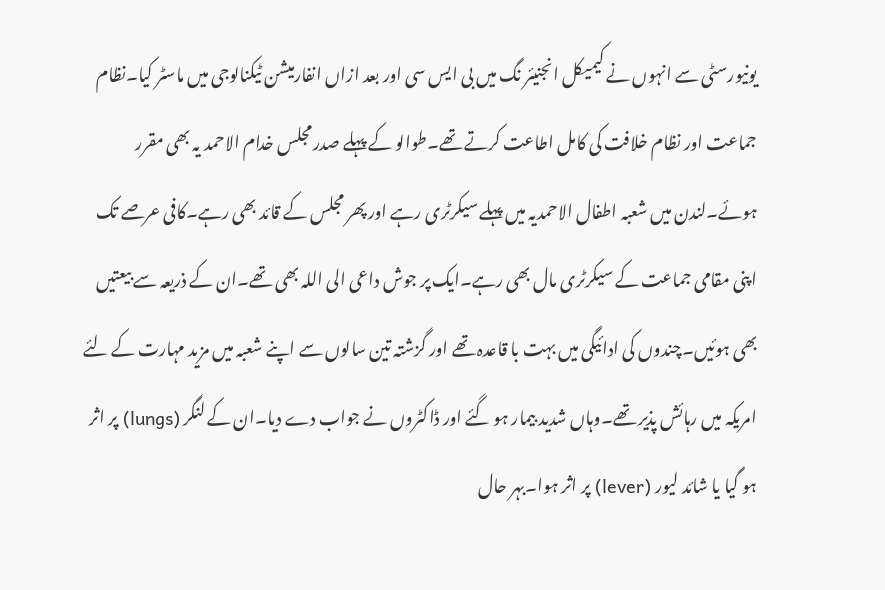یونیورسٹی سے انہوں نے کیمیکل انجنیئر نگ میں بی ایس سی اور بعد ازاں انفارمیشن ٹیکنالوجی میں ماسٹر کیا۔نظام جماعت اور نظام خلافت کی کامل اطاعت کرتے تھے۔طوالو کے پہلے صدر مجلس خدام الاحمد یہ بھی مقرر ہوئے۔لندن میں شعبہ اطفال الاحمدیہ میں پہلے سیکرٹری رہے اور پھر مجلس کے قائد بھی رہے۔کافی عرصے تک اپنی مقامی جماعت کے سیکرٹری مال بھی رہے۔ایک پر جوش داعی الی اللہ بھی تھے۔ان کے ذریعہ سے بیعتیں بھی ہوئیں۔چندوں کی ادائیگی میں بہت با قاعدہ تھے اور گزشتہ تین سالوں سے اپنے شعبہ میں مزید مہارت کے لئے امریکہ میں رہائش پذیر تھے۔وہاں شدید بیمار ہو گئے اور ڈاکٹروں نے جواب دے دیا۔ان کے لنگر (lungs) پر اثر ہو گیا یا شائد لیور (lever) پر اثر ہوا۔بہر حال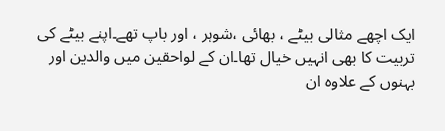ایک اچھے مثالی بیٹے ، بھائی ،شوہر ، اور باپ تھے۔اپنے بیٹے کی تربیت کا بھی انہیں خیال تھا۔ان کے لواحقین میں والدین اور بہنوں کے علاوہ ان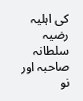کی اہلیہ رضیہ سلطانہ صاحبہ اور نو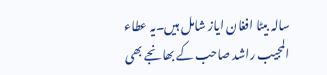سالہ بیٹا افغان ایاز شامل ہیں۔یہ عطاء المجیب راشد صاحب کے بھانجے بھی